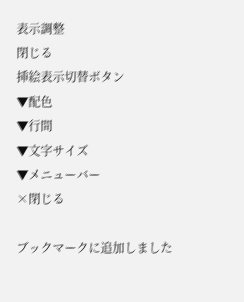表示調整
閉じる
挿絵表示切替ボタン
▼配色
▼行間
▼文字サイズ
▼メニューバー
×閉じる

ブックマークに追加しました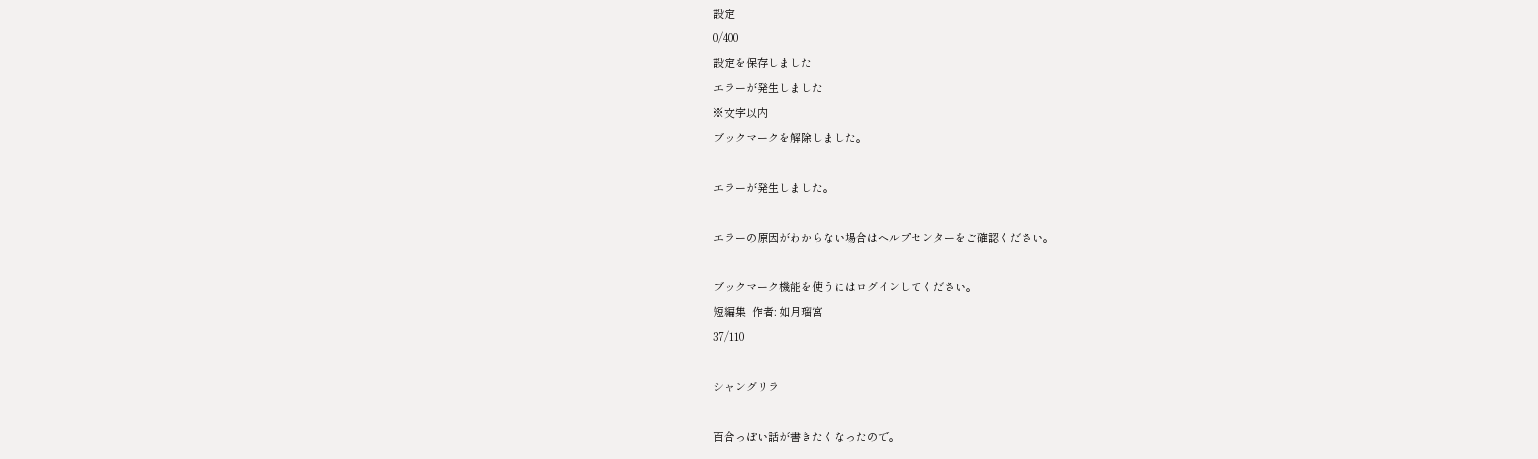設定
0/400
設定を保存しました
エラーが発生しました
※文字以内
ブックマークを解除しました。

エラーが発生しました。

エラーの原因がわからない場合はヘルプセンターをご確認ください。

ブックマーク機能を使うにはログインしてください。
短編集  作者: 如月瑠宮
37/110

シャングリラ

百合っぽい話が書きたくなったので。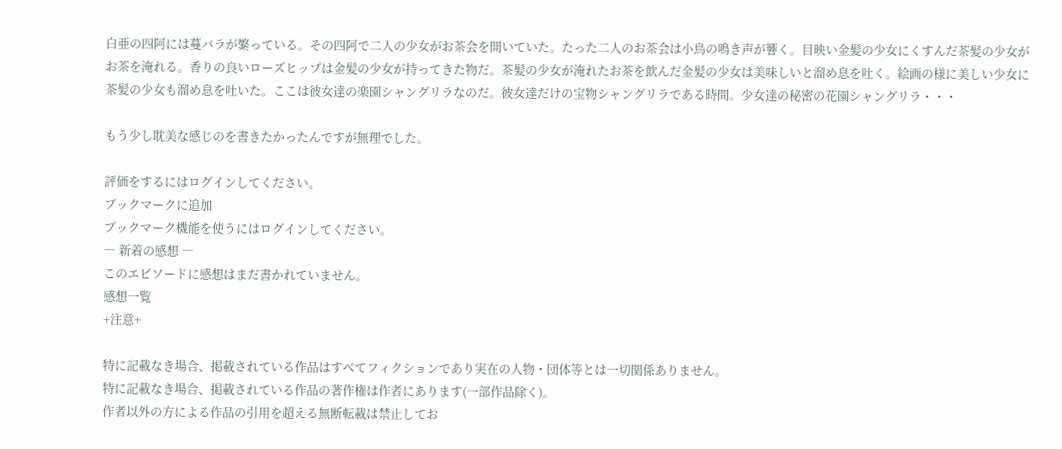白亜の四阿には蔓バラが繁っている。その四阿で二人の少女がお茶会を開いていた。たった二人のお茶会は小鳥の鳴き声が響く。目映い金髪の少女にくすんだ茶髪の少女がお茶を淹れる。香りの良いローズヒップは金髪の少女が持ってきた物だ。茶髪の少女が淹れたお茶を飲んだ金髪の少女は美味しいと溜め息を吐く。絵画の様に美しい少女に茶髪の少女も溜め息を吐いた。ここは彼女達の楽園シャングリラなのだ。彼女達だけの宝物シャングリラである時間。少女達の秘密の花園シャングリラ・・・

もう少し耽美な感じのを書きたかったんですが無理でした。

評価をするにはログインしてください。
ブックマークに追加
ブックマーク機能を使うにはログインしてください。
― 新着の感想 ―
このエピソードに感想はまだ書かれていません。
感想一覧
+注意+

特に記載なき場合、掲載されている作品はすべてフィクションであり実在の人物・団体等とは一切関係ありません。
特に記載なき場合、掲載されている作品の著作権は作者にあります(一部作品除く)。
作者以外の方による作品の引用を超える無断転載は禁止してお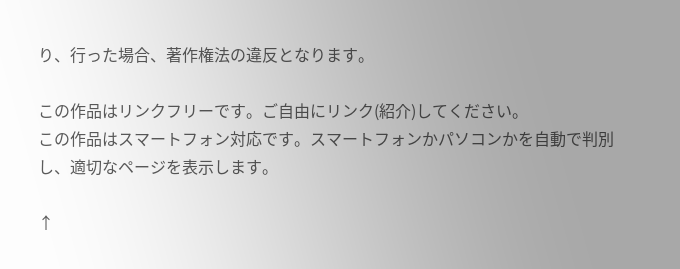り、行った場合、著作権法の違反となります。

この作品はリンクフリーです。ご自由にリンク(紹介)してください。
この作品はスマートフォン対応です。スマートフォンかパソコンかを自動で判別し、適切なページを表示します。

↑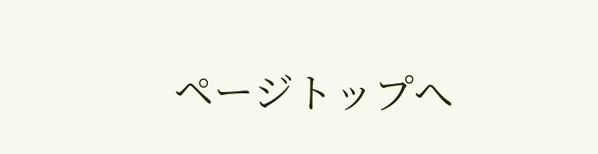ページトップへ